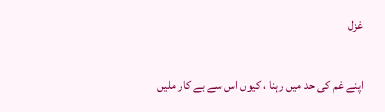غزل

اپنے غم کی حد میں رہنا ، کیوں اس سے بے کار ملیں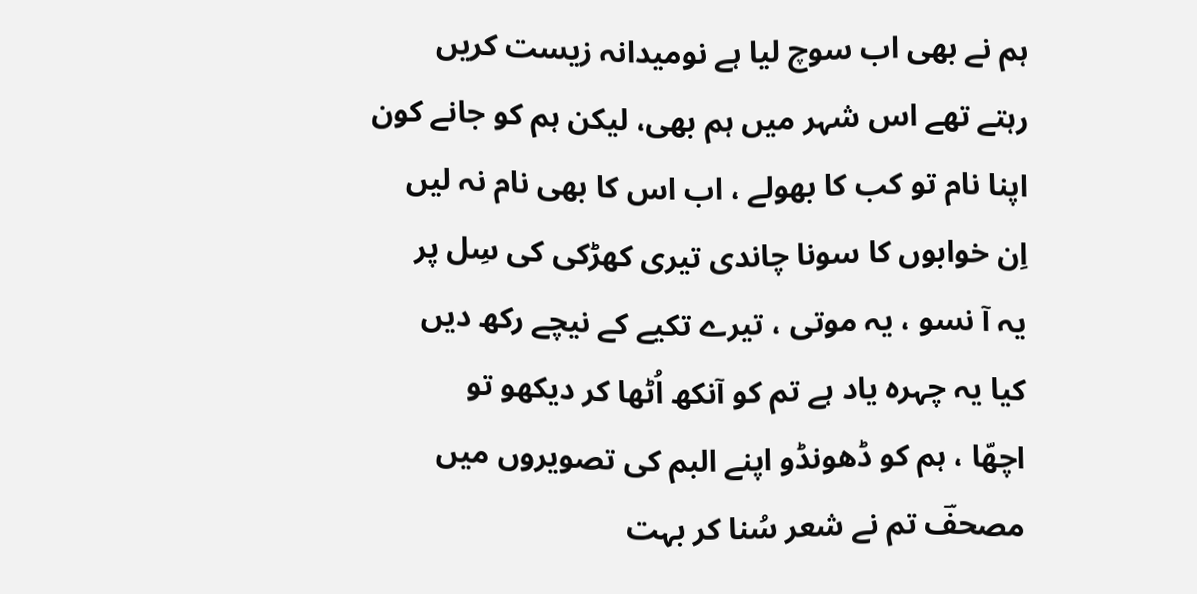ہم نے بھی اب سوچ لیا ہے نومیدانہ زیست کریں
رہتے تھے اس شہر میں ہم بھی، لیکن ہم کو جانے کون
اپنا نام تو کب کا بھولے ، اب اس کا بھی نام نہ لیں
اِن خوابوں کا سونا چاندی تیری کھڑکی کی سِل پر
یہ آ نسو ، یہ موتی ، تیرے تکیے کے نیچے رکھ دیں
کیا یہ چہرہ یاد ہے تم کو آنکھ اُٹھا کر دیکھو تو
اچھّا ، ہم کو ڈھونڈو اپنے البم کی تصویروں میں
مصحفؔ تم نے شعر سُنا کر بہت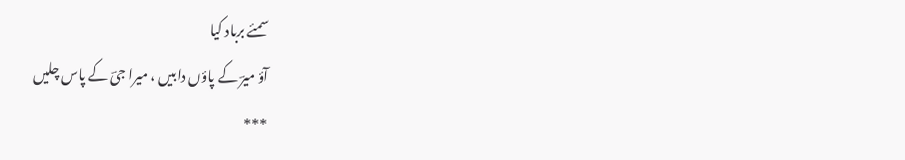سمئے برباد کیا
آؤ میرؔ کے پاؤں دابیں ، میرا جیؔ کے پاس چلیں
***